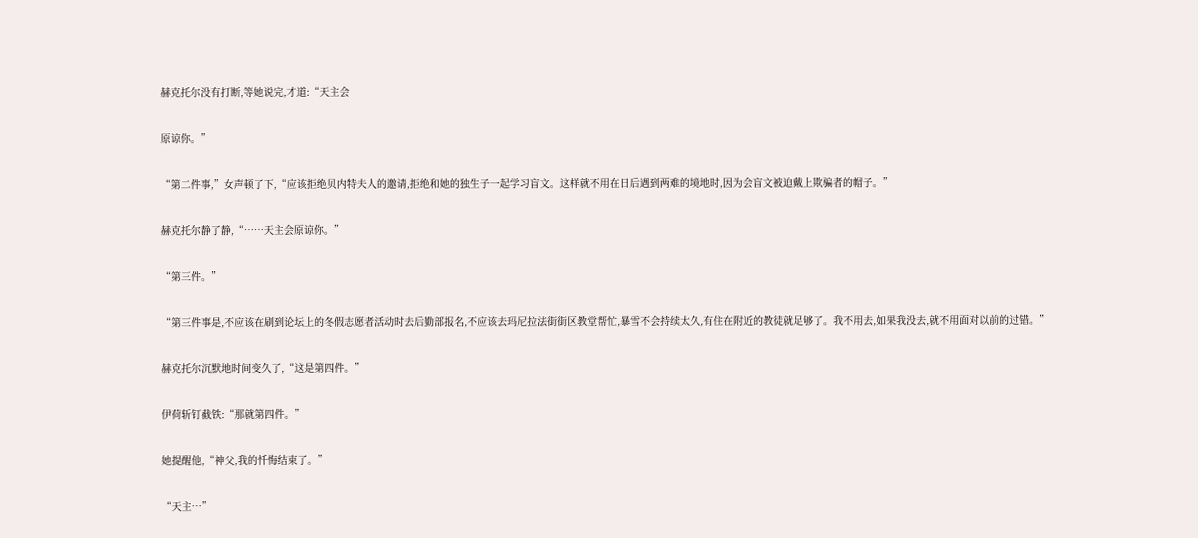赫克托尔没有打断,等她说完,才道:“天主会

原谅你。”

“第二件事,”女声顿了下,“应该拒绝贝内特夫人的邀请,拒绝和她的独生子一起学习盲文。这样就不用在日后遇到两难的境地时,因为会盲文被迫戴上欺骗者的帽子。”

赫克托尔静了静,“……天主会原谅你。”

“第三件。”

“第三件事是,不应该在刷到论坛上的冬假志愿者活动时去后勤部报名,不应该去玛尼拉法街街区教堂帮忙,暴雪不会持续太久,有住在附近的教徒就足够了。我不用去,如果我没去,就不用面对以前的过错。”

赫克托尔沉默地时间变久了,“这是第四件。”

伊荷斩钉截铁:“那就第四件。”

她提醒他,“神父,我的忏悔结束了。”

“天主…”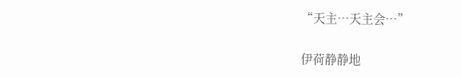“天主…天主会…”

伊荷静静地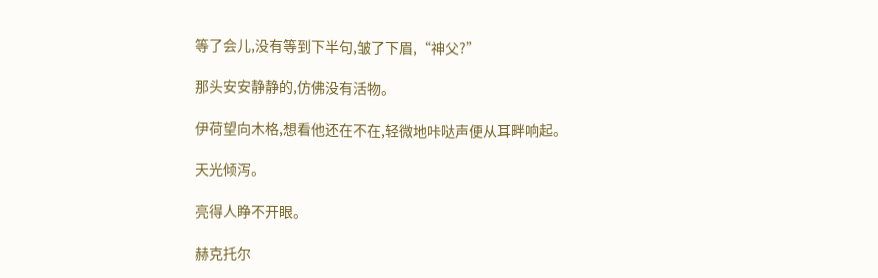等了会儿,没有等到下半句,皱了下眉,“神父?”

那头安安静静的,仿佛没有活物。

伊荷望向木格,想看他还在不在,轻微地咔哒声便从耳畔响起。

天光倾泻。

亮得人睁不开眼。

赫克托尔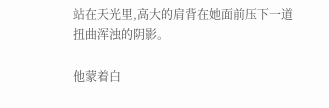站在天光里,高大的肩背在她面前压下一道扭曲浑浊的阴影。

他蒙着白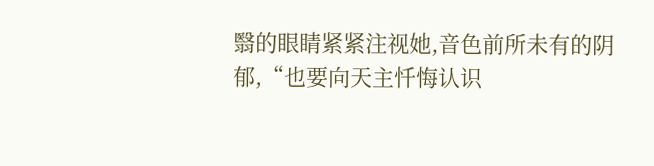翳的眼睛紧紧注视她,音色前所未有的阴郁,“也要向天主忏悔认识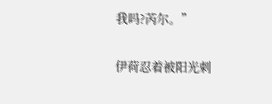我吗?芮尔。”

伊荷忍着被阳光刺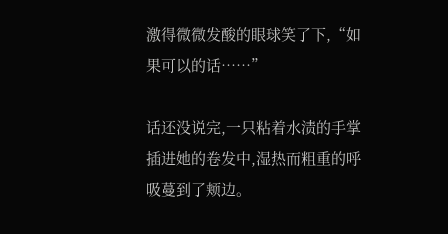激得微微发酸的眼球笑了下,“如果可以的话……”

话还没说完,一只粘着水渍的手掌插进她的卷发中,湿热而粗重的呼吸蔓到了颊边。